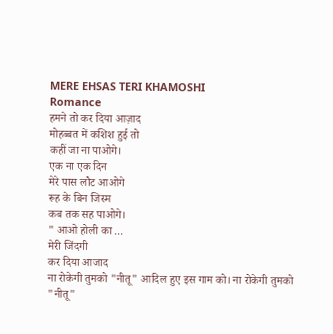MERE EHSAS TERI KHAMOSHI
Romance
हमने तो कर दिया आज़ाद
मोहब्बत में कशिश हुई तो
कहीं जा ना पाओगे।
एक ना एक दिन
मेरे पास लौट आओगे
रूह के बिन जिस्म
कब तक सह पाओगे।
" आओ होली का ...
मेरी जिंदगी
कर दिया आजाद
ना रोकेगी तुमको "नीतू" आदिल हुए इस गाम को। ना रोकेगी तुमको "नीतू"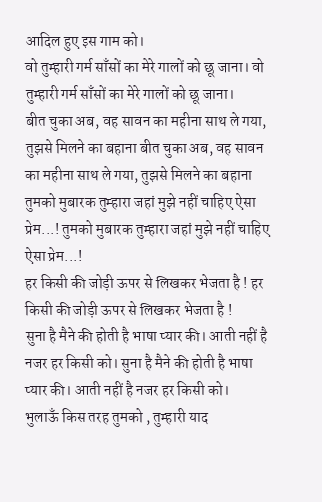आदिल हुए इस गाम को।
वो तुम्हारी गर्म साँसों का मेरे गालों को छू जाना। वो तुम्हारी गर्म साँसों का मेरे गालों को छू जाना।
बीत चुका अब, वह सावन का महीना साथ ले गया, तुझसे मिलने का बहाना बीत चुका अब, वह सावन का महीना साथ ले गया, तुझसे मिलने का बहाना
तुमको मुबारक तुम्हारा जहां मुझे नहीं चाहिए ऐसा प्रेम...! तुमको मुबारक तुम्हारा जहां मुझे नहीं चाहिए ऐसा प्रेम...!
हर किसी की जोड़ी ऊपर से लिखकर भेजता है ! हर किसी की जोड़ी ऊपर से लिखकर भेजता है !
सुना है मैने की होती है भाषा प्यार की। आती नहीं है नजर हर किसी को। सुना है मैने की होती है भाषा प्यार की। आती नहीं है नजर हर किसी को।
भुलाऊँ किस तरह तुमको , तुम्हारी याद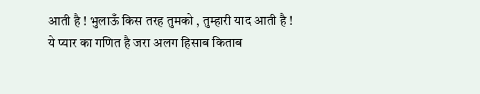आती है ! भुलाऊँ किस तरह तुमको , तुम्हारी याद आती है !
ये प्यार का गणित है जरा अलग हिसाब किताब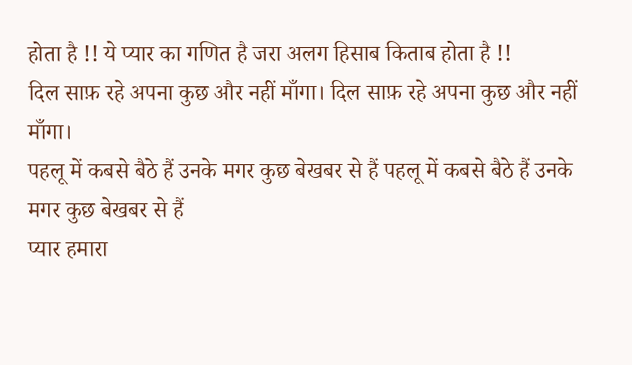होता है !! ये प्यार का गणित है जरा अलग हिसाब किताब होता है !!
दिल साफ़ रहे अपना कुछ और नहीं माँगा। दिल साफ़ रहे अपना कुछ और नहीं माँगा।
पहलू में कबसे बैठे हैं उनके मगर कुछ बेखबर से हैं पहलू में कबसे बैठे हैं उनके मगर कुछ बेखबर से हैं
प्यार हमारा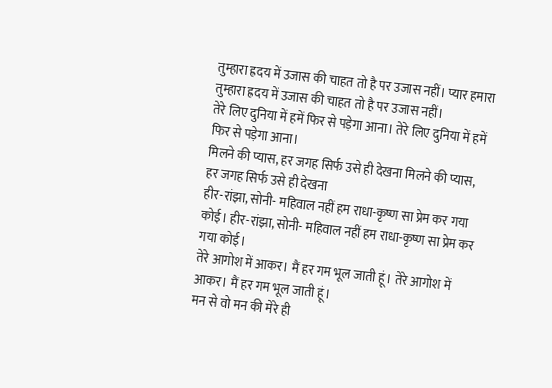तुम्हारा ह्रदय में उजास की चाहत तो है पर उजास नहीं। प्यार हमारा तुम्हारा ह्रदय में उजास की चाहत तो है पर उजास नहीं।
तेरे लिए दुनिया में हमें फिर से पड़ेगा आना। तेरे लिए दुनिया में हमें फिर से पड़ेगा आना।
मिलने की प्यास, हर जगह सिर्फ उसे ही देखना मिलने की प्यास, हर जगह सिर्फ उसे ही देखना
हीर-रांझा, सोनी- महिवाल नहीं हम राधा-कृष्ण सा प्रेम कर गया कोई। हीर-रांझा, सोनी- महिवाल नहीं हम राधा-कृष्ण सा प्रेम कर गया कोई।
तेरे आगोश में आकर। मैं हर गम भूल जाती हूं। तेरे आगोश में आकर। मैं हर गम भूल जाती हूं।
मन से वो मन की मेरे ही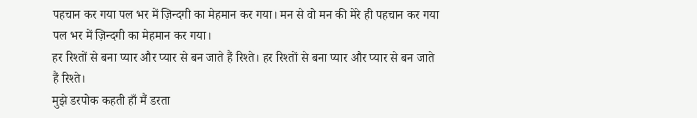पहचान कर गया पल भर में ज़िन्दगी का मेहमान कर गया। मन से वो मन की मेरे ही पहचान कर गया पल भर में ज़िन्दगी का मेहमान कर गया।
हर रिश्तों से बना प्यार और प्यार से बन जाते हैं रिश्ते। हर रिश्तों से बना प्यार और प्यार से बन जाते हैं रिश्ते।
मुझे डरपोक कहती हाँ मैं डरता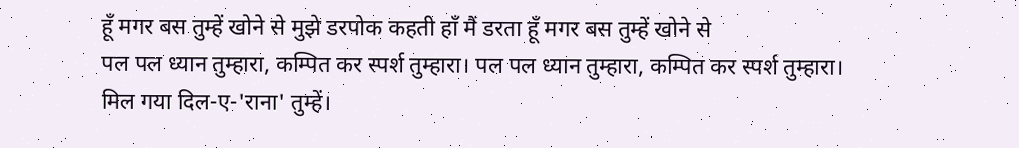हूँ मगर बस तुम्हें खोने से मुझे डरपोक कहती हाँ मैं डरता हूँ मगर बस तुम्हें खोने से
पल पल ध्यान तुम्हारा, कम्पित कर स्पर्श तुम्हारा। पल पल ध्यान तुम्हारा, कम्पित कर स्पर्श तुम्हारा।
मिल गया दिल-ए-'राना' तुम्हें।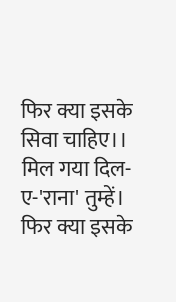फिर क्या इसके सिवा चाहिए।। मिल गया दिल-ए-'राना' तुम्हें। फिर क्या इसके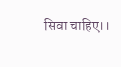सिवा चाहिए।।